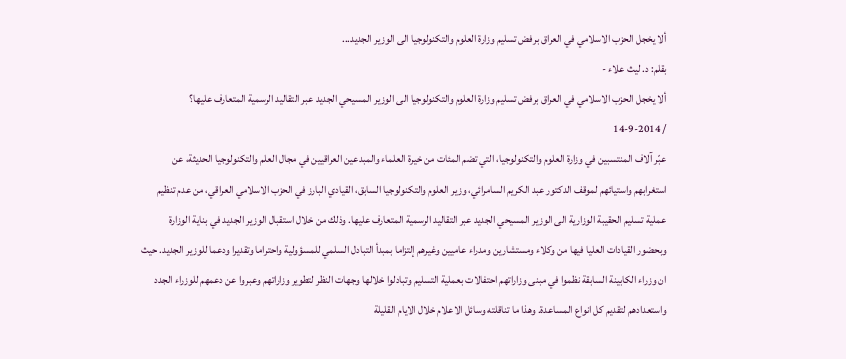ألا يخجل الحزب الاسلامي في العراق برفض تسليم وزارة العلوم والتكنولوجيا الى الوزير الجديد...
بقلم: د. ليث علاء -
ألا يخجل الحزب الاسلامي في العراق برفض تسليم وزارة العلوم والتكنولوجيا الى الوزير المسيحي الجديد عبر التقاليد الرسمية المتعارف عليها؟
/ 14-9-2014
عبّر آلاف المنتسبين في وزارة العلوم والتكنولوجيا، التي تضم المئات من خيرة العلماء والمبدعين العراقيين في مجال العلم والتكنولوجيا الحديثة، عن استغرابهم واستيائهم لموقف الدكتور عبد الكريم السامرائي، وزير العلوم والتكنولوجيا السابق، القيادي البارز في الحزب الاسلامي العراقي، من عدم تنظيم عملية تسليم الحقيبة الوزارية الى الوزير المسيحي الجديد عبر التقاليد الرسمية المتعارف عليها. وذلك من خلال استقبال الوزير الجديد في بناية الوزارة وبحضور القيادات العليا فيها من وكلاء ومستشارين ومدراء عاميين وغيرهم إلتزاما بمبدأ التبادل السلمي للمسؤولية واحتراما وتقديرا ودعما للوزير الجديد. حيث ان وزراء الكابينة السابقة نظموا في مبنى وزاراتهم احتفالات بعملية التسليم وتبادلوا خلالها وجهات النظر لتطوير وزاراتهم وعبروا عن دعمهم للوزراء الجدد واستعدادهم لتقديم كل انواع المساعدة. وهذا ما تناقلته وسائل الاعلام خلال الايام القليلة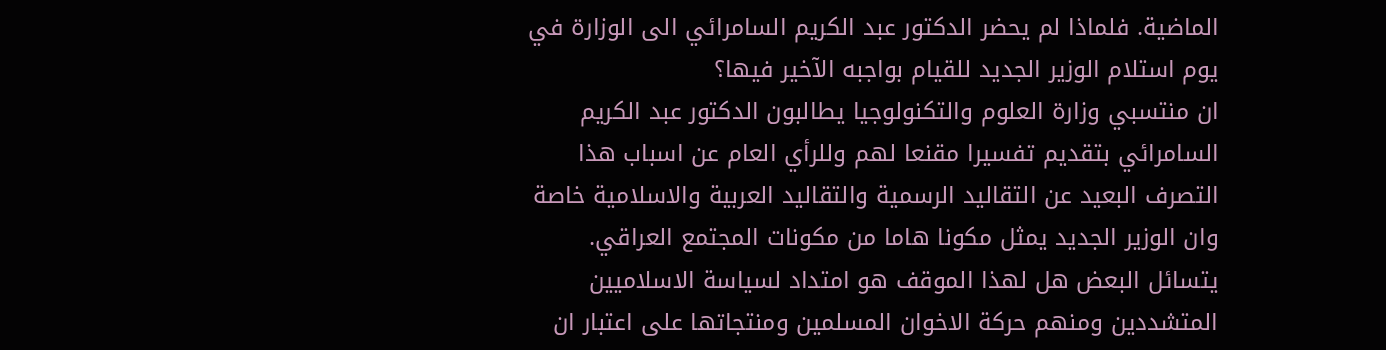الماضية. فلماذا لم يحضر الدكتور عبد الكريم السامرائي الى الوزارة في يوم استلام الوزير الجديد للقيام بواجبه الآخير فيها؟
ان منتسبي وزارة العلوم والتكنولوجيا يطالبون الدكتور عبد الكريم السامرائي بتقديم تفسيرا مقنعا لهم وللرأي العام عن اسباب هذا التصرف البعيد عن التقاليد الرسمية والتقاليد العربية والاسلامية خاصة وان الوزير الجديد يمثل مكونا هاما من مكونات المجتمع العراقي.
يتسائل البعض هل لهذا الموقف هو امتداد لسياسة الاسلاميين المتشددين ومنهم حركة الاخوان المسلمين ومنتجاتها على اعتبار ان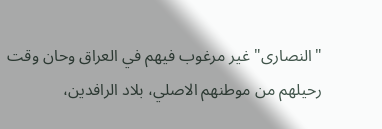"النصارى" غير مرغوب فيهم في العراق وحان وقت رحيلهم من موطنهم الاصلي، بلاد الرافدين،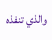والذي تنفذه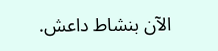الآن بنشاط داعش.